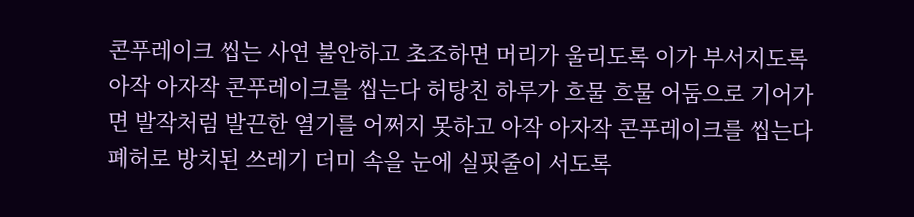콘푸레이크 씹는 사연 불안하고 초조하면 머리가 울리도록 이가 부서지도록 아작 아자작 콘푸레이크를 씹는다 허탕친 하루가 흐물 흐물 어둠으로 기어가면 발작처럼 발끈한 열기를 어쩌지 못하고 아작 아자작 콘푸레이크를 씹는다 폐허로 방치된 쓰레기 더미 속을 눈에 실핏줄이 서도록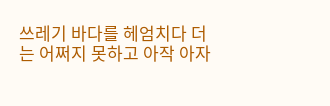쓰레기 바다를 헤엄치다 더는 어쩌지 못하고 아작 아자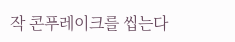작 콘푸레이크를 씹는다